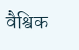वैश्विक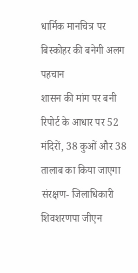धार्मिक मानचित्र पर बिस्कोहर की बनेगी अलग पहचान
शासन की मांग पर बनी रिपोर्ट के आधार पर 52 मंदिरों, 38 कुओं और 38 तालाब का किया जाएगा संरक्षण- जिलाधिकारी शिवशरणपा जीएन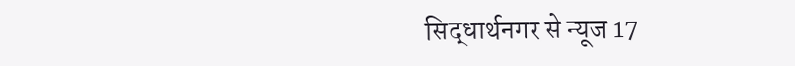सिद्धार्थनगर से न्यूज 17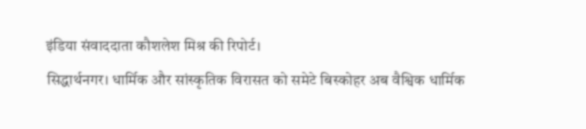इंडिया संवाददाता कौशलेश मिश्र की रिपोर्ट।
सिद्धार्थनगर। धार्मिक और सांस्कृतिक विरासत को समेटे बिस्कोहर अब वैश्विक धार्मिक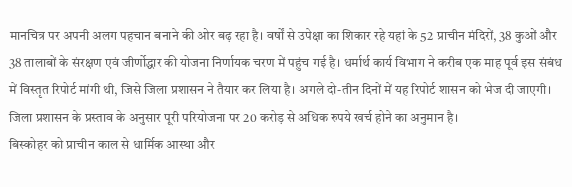मानचित्र पर अपनी अलग पहचान बनाने की ओर बढ़ रहा है। वर्षों से उपेक्षा का शिकार रहे यहां के 52 प्राचीन मंदिरों, 38 कुओं और 38 तालाबों के संरक्षण एवं जीर्णोद्धार की योजना निर्णायक चरण में पहुंच गई है। धर्मार्थ कार्य विभाग ने करीब एक माह पूर्व इस संबंध में विस्तृत रिपोर्ट मांगी थी, जिसे जिला प्रशासन ने तैयार कर लिया है। अगले दो-तीन दिनों में यह रिपोर्ट शासन को भेज दी जाएगी। जिला प्रशासन के प्रस्ताव के अनुसार पूरी परियोजना पर 20 करोड़ से अधिक रुपये खर्च होने का अनुमान है।
बिस्कोहर को प्राचीन काल से धार्मिक आस्था और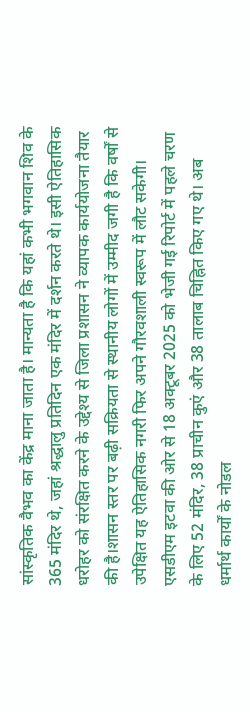सांस्कृतिक वैभव का केंद्र माना जाता है। मान्यता है कि यहां कभी भगवान शिव के 365 मंदिर थे, जहां श्रद्धालु प्रतिदिन एक मंदिर में दर्शन करते थे। इसी ऐतिहासिक धरोहर को संरक्षित करने के उद्देश्य से जिला प्रशासन ने व्यापक कार्ययोजना तैयार की है।शासन स्तर पर बढ़ी सक्रियता से स्थानीय लोगों में उम्मीद जगी है कि वर्षों से उपेक्षित यह ऐतिहासिक नगरी फिर अपने गौरवशाली स्वरूप में लौट सकेगी।
एसडीएम इटवा की ओर से 18 अक्टूबर 2025 को भेजी गई रिपोर्ट में पहले चरण के लिए 52 मंदिर, 38 प्राचीन कुएं और 38 तालाब चिह्नित किए गए थे। अब धर्मार्थ कार्यों के नोडल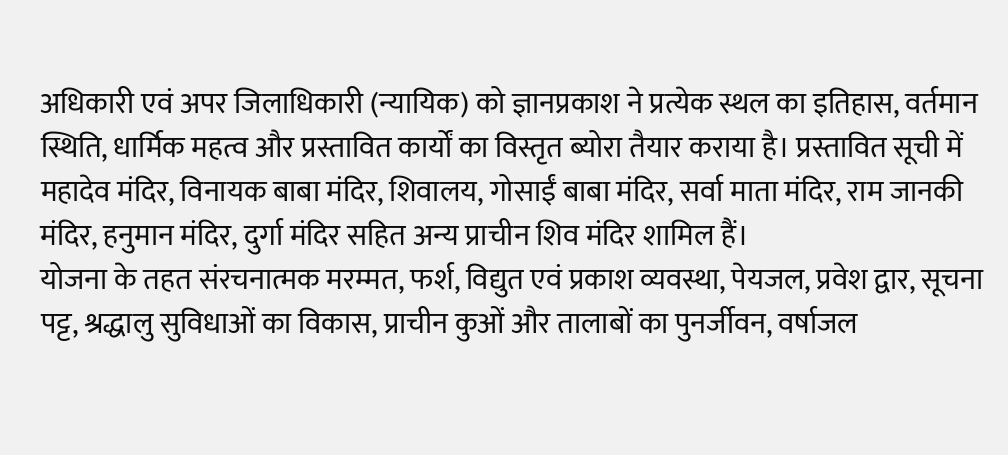अधिकारी एवं अपर जिलाधिकारी (न्यायिक) को ज्ञानप्रकाश ने प्रत्येक स्थल का इतिहास, वर्तमान स्थिति, धार्मिक महत्व और प्रस्तावित कार्यों का विस्तृत ब्योरा तैयार कराया है। प्रस्तावित सूची में महादेव मंदिर, विनायक बाबा मंदिर, शिवालय, गोसाईं बाबा मंदिर, सर्वा माता मंदिर, राम जानकी मंदिर, हनुमान मंदिर, दुर्गा मंदिर सहित अन्य प्राचीन शिव मंदिर शामिल हैं।
योजना के तहत संरचनात्मक मरम्मत, फर्श, विद्युत एवं प्रकाश व्यवस्था, पेयजल, प्रवेश द्वार, सूचना पट्ट, श्रद्धालु सुविधाओं का विकास, प्राचीन कुओं और तालाबों का पुनर्जीवन, वर्षाजल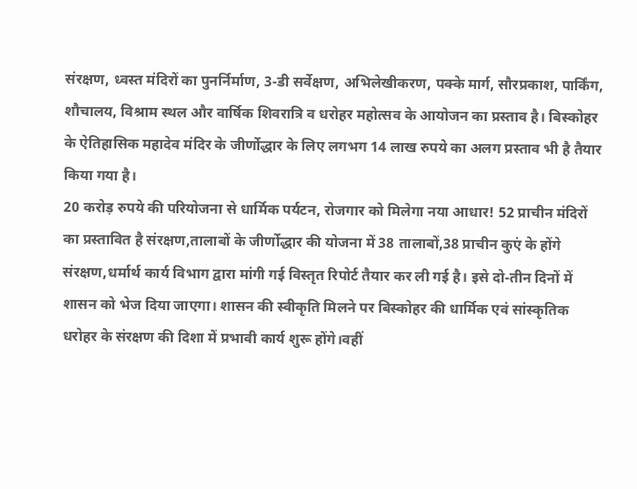संरक्षण, ध्वस्त मंदिरों का पुनर्निर्माण, 3-डी सर्वेक्षण, अभिलेखीकरण, पक्के मार्ग, सौरप्रकाश, पार्किंग, शौचालय, विश्राम स्थल और वार्षिक शिवरात्रि व धरोहर महोत्सव के आयोजन का प्रस्ताव है। बिस्कोहर के ऐतिहासिक महादेव मंदिर के जीर्णोद्धार के लिए लगभग 14 लाख रुपये का अलग प्रस्ताव भी है तैयार किया गया है।
20 करोड़ रुपये की परियोजना से धार्मिक पर्यटन, रोजगार को मिलेगा नया आधार! 52 प्राचीन मंदिरों का प्रस्तावित है संरक्षण,तालाबों के जीर्णोद्धार की योजना में 38 तालाबों,38 प्राचीन कुएं के होंगे संरक्षण,धर्मार्थ कार्य विभाग द्वारा मांगी गई विस्तृत रिपोर्ट तैयार कर ली गई है। इसे दो-तीन दिनों में शासन को भेज दिया जाएगा। शासन की स्वीकृति मिलने पर बिस्कोहर की धार्मिक एवं सांस्कृतिक धरोहर के संरक्षण की दिशा में प्रभावी कार्य शुरू होंगे।वहीं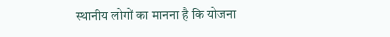स्थानीय लोगों का मानना है कि योजना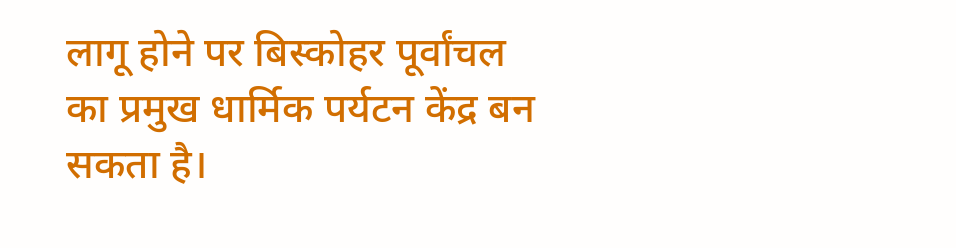लागू होने पर बिस्कोहर पूर्वांचल का प्रमुख धार्मिक पर्यटन केंद्र बन सकता है।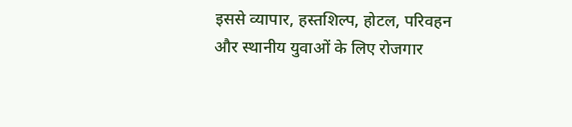इससे व्यापार, हस्तशिल्प, होटल, परिवहन और स्थानीय युवाओं के लिए रोजगार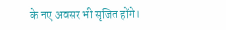के नए अवसर भी सृजित होंगे।